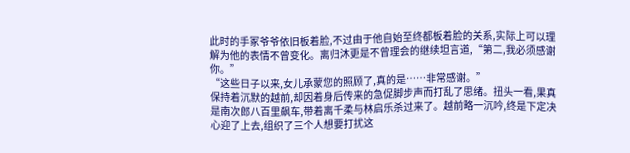此时的手冢爷爷依旧板着脸,不过由于他自始至终都板着脸的关系,实际上可以理解为他的表情不曾变化。离归沐更是不曾理会的继续坦言道,“第二,我必须感谢你。”
“这些日子以来,女儿承蒙您的照顾了,真的是……非常感谢。”
保持着沉默的越前,却因着身后传来的急促脚步声而打乱了思绪。扭头一看,果真是南次郎八百里飙车,带着离千柔与林启乐杀过来了。越前略一沉吟,终是下定决心迎了上去,组织了三个人想要打扰这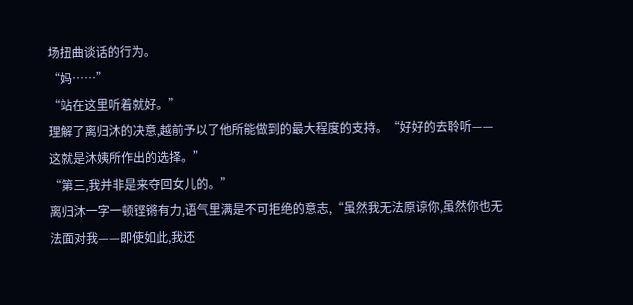场扭曲谈话的行为。
“妈……”
“站在这里听着就好。”
理解了离归沐的决意,越前予以了他所能做到的最大程度的支持。“好好的去聆听——这就是沐姨所作出的选择。”
“第三,我并非是来夺回女儿的。”
离归沐一字一顿铿锵有力,语气里满是不可拒绝的意志,“虽然我无法原谅你,虽然你也无法面对我——即使如此,我还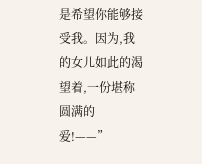是希望你能够接受我。因为,我的女儿如此的渴望着,一份堪称圆满的爱!——”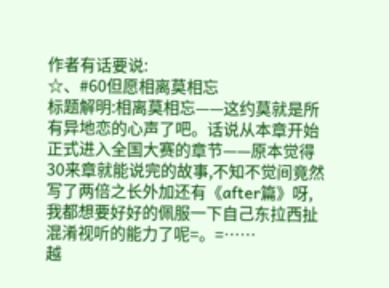作者有话要说:
☆、#60但愿相离莫相忘
标题解明:相离莫相忘——这约莫就是所有异地恋的心声了吧。话说从本章开始正式进入全国大赛的章节——原本觉得30来章就能说完的故事,不知不觉间竟然写了两倍之长外加还有《after篇》呀,我都想要好好的佩服一下自己东拉西扯混淆视听的能力了呢=。=……
越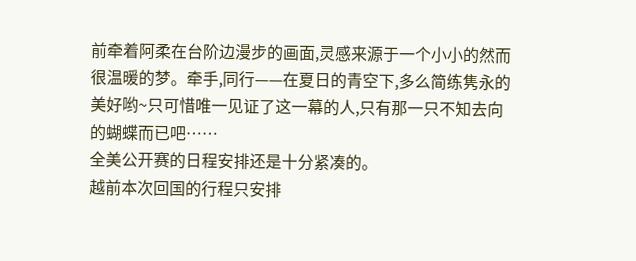前牵着阿柔在台阶边漫步的画面,灵感来源于一个小小的然而很温暖的梦。牵手,同行——在夏日的青空下,多么简练隽永的美好哟~只可惜唯一见证了这一幕的人,只有那一只不知去向的蝴蝶而已吧……
全美公开赛的日程安排还是十分紧凑的。
越前本次回国的行程只安排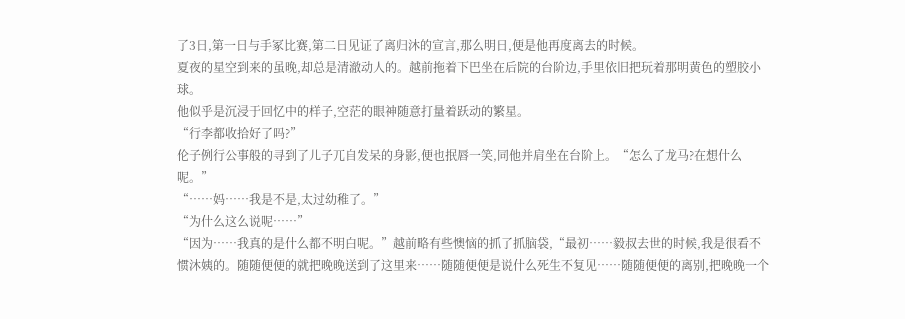了3日,第一日与手冢比赛,第二日见证了离归沐的宣言,那么明日,便是他再度离去的时候。
夏夜的星空到来的虽晚,却总是清澈动人的。越前拖着下巴坐在后院的台阶边,手里依旧把玩着那明黄色的塑胶小球。
他似乎是沉浸于回忆中的样子,空茫的眼神随意打量着跃动的繁星。
“行李都收拾好了吗?”
伦子例行公事般的寻到了儿子兀自发呆的身影,便也抿唇一笑,同他并肩坐在台阶上。“怎么了龙马?在想什么呢。”
“……妈……我是不是,太过幼稚了。”
“为什么这么说呢……”
“因为……我真的是什么都不明白呢。”越前略有些懊恼的抓了抓脑袋,“最初……毅叔去世的时候,我是很看不惯沐姨的。随随便便的就把晚晚送到了这里来……随随便便是说什么死生不复见……随随便便的离别,把晚晚一个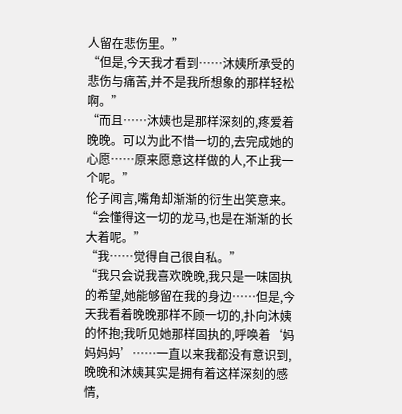人留在悲伤里。”
“但是,今天我才看到……沐姨所承受的悲伤与痛苦,并不是我所想象的那样轻松啊。”
“而且……沐姨也是那样深刻的,疼爱着晚晚。可以为此不惜一切的,去完成她的心愿……原来愿意这样做的人,不止我一个呢。”
伦子闻言,嘴角却渐渐的衍生出笑意来。“会懂得这一切的龙马,也是在渐渐的长大着呢。”
“我……觉得自己很自私。”
“我只会说我喜欢晚晚,我只是一味固执的希望,她能够留在我的身边……但是,今天我看着晚晚那样不顾一切的,扑向沐姨的怀抱;我听见她那样固执的,呼唤着‘妈妈妈妈’……一直以来我都没有意识到,晚晚和沐姨其实是拥有着这样深刻的感情,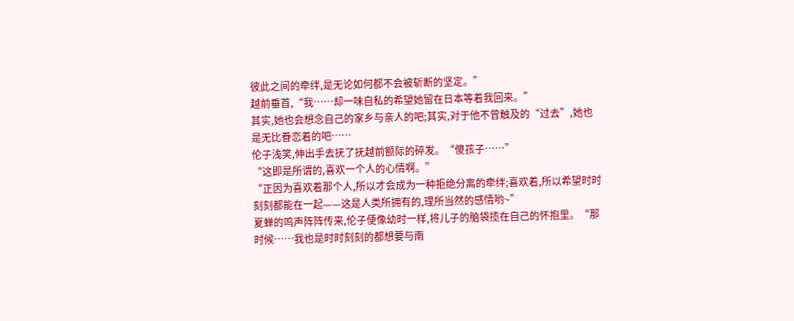彼此之间的牵绊,是无论如何都不会被斩断的坚定。”
越前垂首,“我……却一味自私的希望她留在日本等着我回来。”
其实,她也会想念自己的家乡与亲人的吧;其实,对于他不曾触及的“过去”,她也是无比眷恋着的吧……
伦子浅笑,伸出手去抚了抚越前额际的碎发。“傻孩子……”
“这即是所谓的,喜欢一个人的心情啊。”
“正因为喜欢着那个人,所以才会成为一种拒绝分离的牵绊;喜欢着,所以希望时时刻刻都能在一起——这是人类所拥有的,理所当然的感情哟~”
夏蝉的鸣声阵阵传来,伦子便像幼时一样,将儿子的脑袋揽在自己的怀抱里。“那时候……我也是时时刻刻的都想要与南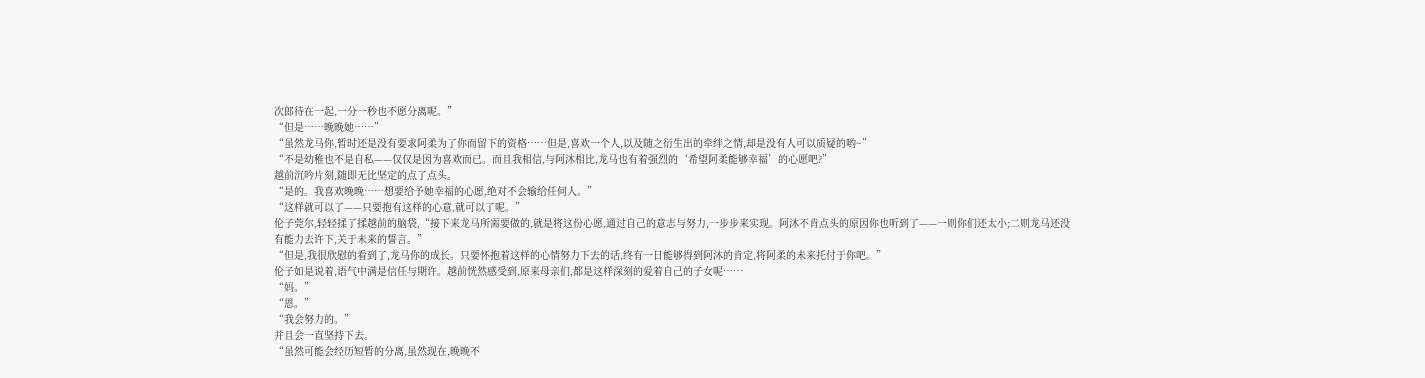次郎待在一起,一分一秒也不愿分离呢。”
“但是……晚晚她……”
“虽然龙马你,暂时还是没有要求阿柔为了你而留下的资格……但是,喜欢一个人,以及随之衍生出的牵绊之情,却是没有人可以质疑的哟~”
“不是幼稚也不是自私——仅仅是因为喜欢而已。而且我相信,与阿沐相比,龙马也有着强烈的‘希望阿柔能够幸福’的心愿吧?”
越前沉吟片刻,随即无比坚定的点了点头。
“是的。我喜欢晚晚……想要给予她幸福的心愿,绝对不会输给任何人。”
“这样就可以了——只要抱有这样的心意,就可以了呢。”
伦子莞尔,轻轻揉了揉越前的脑袋,“接下来龙马所需要做的,就是将这份心愿,通过自己的意志与努力,一步步来实现。阿沐不肯点头的原因你也听到了——一则你们还太小;二则龙马还没有能力去许下,关于未来的誓言。”
“但是,我很欣慰的看到了,龙马你的成长。只要怀抱着这样的心情努力下去的话,终有一日能够得到阿沐的肯定,将阿柔的未来托付于你吧。”
伦子如是说着,语气中满是信任与期许。越前恍然感受到,原来母亲们,都是这样深刻的爱着自己的子女呢……
“妈。”
“恩。”
“我会努力的。”
并且会一直坚持下去。
“虽然可能会经历短暂的分离,虽然现在,晚晚不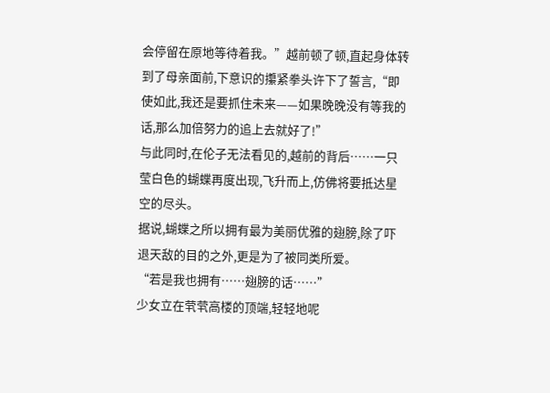会停留在原地等待着我。”越前顿了顿,直起身体转到了母亲面前,下意识的攥紧拳头许下了誓言,“即使如此,我还是要抓住未来——如果晚晚没有等我的话,那么加倍努力的追上去就好了!”
与此同时,在伦子无法看见的,越前的背后……一只莹白色的蝴蝶再度出现,飞升而上,仿佛将要抵达星空的尽头。
据说,蝴蝶之所以拥有最为美丽优雅的翅膀,除了吓退天敌的目的之外,更是为了被同类所爱。
“若是我也拥有……翅膀的话……”
少女立在茕茕高楼的顶端,轻轻地呢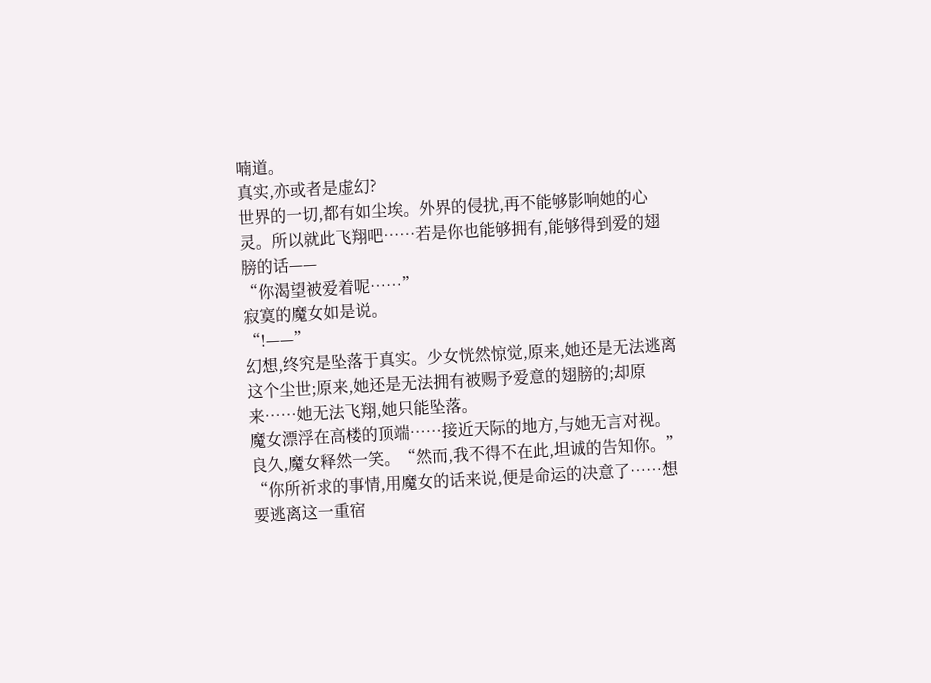喃道。
真实,亦或者是虚幻?
世界的一切,都有如尘埃。外界的侵扰,再不能够影响她的心灵。所以就此飞翔吧……若是你也能够拥有,能够得到爱的翅膀的话——
“你渴望被爱着呢……”
寂寞的魔女如是说。
“!——”
幻想,终究是坠落于真实。少女恍然惊觉,原来,她还是无法逃离这个尘世;原来,她还是无法拥有被赐予爱意的翅膀的;却原来……她无法飞翔,她只能坠落。
魔女漂浮在高楼的顶端……接近天际的地方,与她无言对视。良久,魔女释然一笑。“然而,我不得不在此,坦诚的告知你。”
“你所祈求的事情,用魔女的话来说,便是命运的决意了……想要逃离这一重宿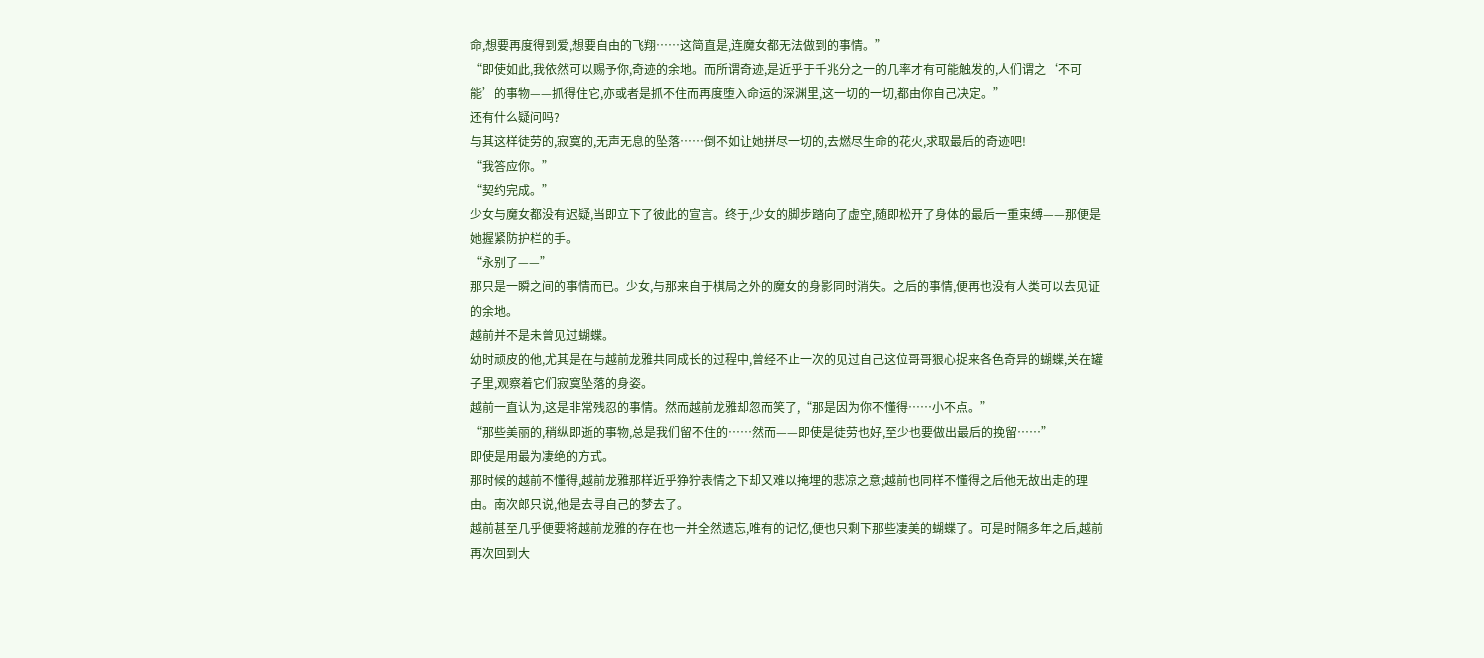命,想要再度得到爱,想要自由的飞翔……这简直是,连魔女都无法做到的事情。”
“即使如此,我依然可以赐予你,奇迹的余地。而所谓奇迹,是近乎于千兆分之一的几率才有可能触发的,人们谓之‘不可能’的事物——抓得住它,亦或者是抓不住而再度堕入命运的深渊里,这一切的一切,都由你自己决定。”
还有什么疑问吗?
与其这样徒劳的,寂寞的,无声无息的坠落……倒不如让她拼尽一切的,去燃尽生命的花火,求取最后的奇迹吧!
“我答应你。”
“契约完成。”
少女与魔女都没有迟疑,当即立下了彼此的宣言。终于,少女的脚步踏向了虚空,随即松开了身体的最后一重束缚——那便是她握紧防护栏的手。
“永别了——”
那只是一瞬之间的事情而已。少女,与那来自于棋局之外的魔女的身影同时消失。之后的事情,便再也没有人类可以去见证的余地。
越前并不是未曾见过蝴蝶。
幼时顽皮的他,尤其是在与越前龙雅共同成长的过程中,曾经不止一次的见过自己这位哥哥狠心捉来各色奇异的蝴蝶,关在罐子里,观察着它们寂寞坠落的身姿。
越前一直认为,这是非常残忍的事情。然而越前龙雅却忽而笑了,“那是因为你不懂得……小不点。”
“那些美丽的,稍纵即逝的事物,总是我们留不住的……然而——即使是徒劳也好,至少也要做出最后的挽留……”
即使是用最为凄绝的方式。
那时候的越前不懂得,越前龙雅那样近乎狰狞表情之下却又难以掩埋的悲凉之意;越前也同样不懂得之后他无故出走的理由。南次郎只说,他是去寻自己的梦去了。
越前甚至几乎便要将越前龙雅的存在也一并全然遗忘,唯有的记忆,便也只剩下那些凄美的蝴蝶了。可是时隔多年之后,越前再次回到大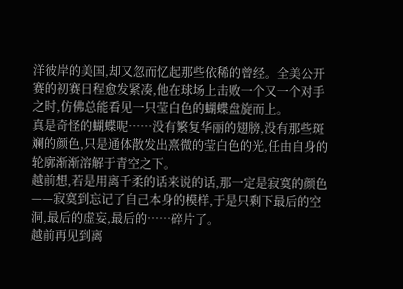洋彼岸的美国,却又忽而忆起那些依稀的曾经。全美公开赛的初赛日程愈发紧凑,他在球场上击败一个又一个对手之时,仿佛总能看见一只莹白色的蝴蝶盘旋而上。
真是奇怪的蝴蝶呢……没有繁复华丽的翅膀,没有那些斑斓的颜色,只是通体散发出熹微的莹白色的光,任由自身的轮廓渐渐溶解于青空之下。
越前想,若是用离千柔的话来说的话,那一定是寂寞的颜色——寂寞到忘记了自己本身的模样,于是只剩下最后的空洞,最后的虚妄,最后的……碎片了。
越前再见到离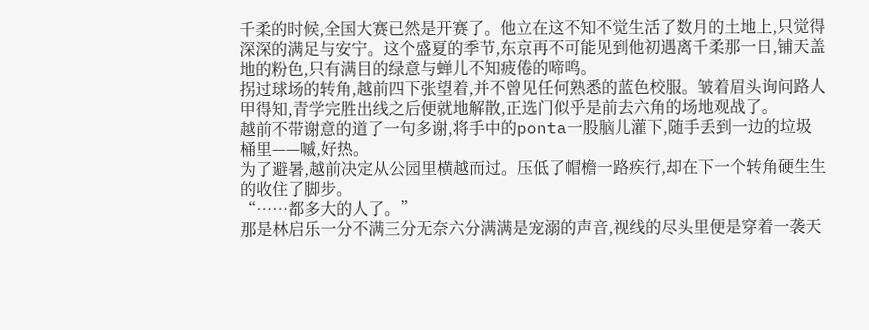千柔的时候,全国大赛已然是开赛了。他立在这不知不觉生活了数月的土地上,只觉得深深的满足与安宁。这个盛夏的季节,东京再不可能见到他初遇离千柔那一日,铺天盖地的粉色,只有满目的绿意与蝉儿不知疲倦的啼鸣。
拐过球场的转角,越前四下张望着,并不曾见任何熟悉的蓝色校服。皱着眉头询问路人甲得知,青学完胜出线之后便就地解散,正选门似乎是前去六角的场地观战了。
越前不带谢意的道了一句多谢,将手中的ponta一股脑儿灌下,随手丢到一边的垃圾桶里——嘁,好热。
为了避暑,越前决定从公园里横越而过。压低了帽檐一路疾行,却在下一个转角硬生生的收住了脚步。
“……都多大的人了。”
那是林启乐一分不满三分无奈六分满满是宠溺的声音,视线的尽头里便是穿着一袭天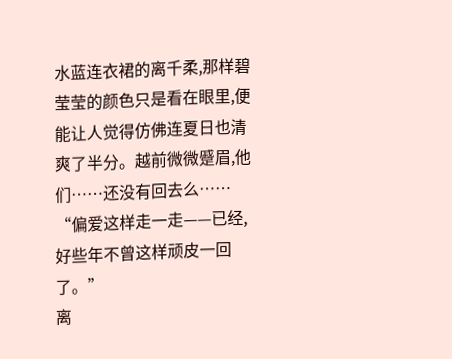水蓝连衣裙的离千柔,那样碧莹莹的颜色只是看在眼里,便能让人觉得仿佛连夏日也清爽了半分。越前微微蹙眉,他们……还没有回去么……
“偏爱这样走一走——已经,好些年不曾这样顽皮一回了。”
离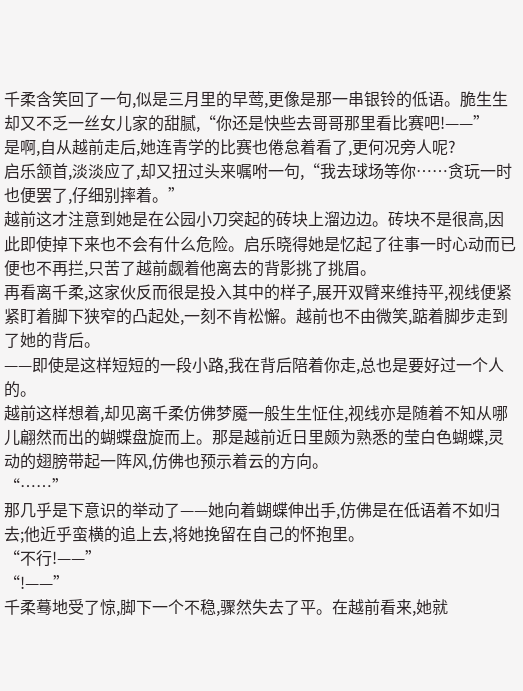千柔含笑回了一句,似是三月里的早莺,更像是那一串银铃的低语。脆生生却又不乏一丝女儿家的甜腻,“你还是快些去哥哥那里看比赛吧!——”
是啊,自从越前走后,她连青学的比赛也倦怠着看了,更何况旁人呢?
启乐颔首,淡淡应了,却又扭过头来嘱咐一句,“我去球场等你……贪玩一时也便罢了,仔细别摔着。”
越前这才注意到她是在公园小刀突起的砖块上溜边边。砖块不是很高,因此即使掉下来也不会有什么危险。启乐晓得她是忆起了往事一时心动而已便也不再拦,只苦了越前觑着他离去的背影挑了挑眉。
再看离千柔,这家伙反而很是投入其中的样子,展开双臂来维持平,视线便紧紧盯着脚下狭窄的凸起处,一刻不肯松懈。越前也不由微笑,踮着脚步走到了她的背后。
——即使是这样短短的一段小路,我在背后陪着你走,总也是要好过一个人的。
越前这样想着,却见离千柔仿佛梦魇一般生生怔住,视线亦是随着不知从哪儿翩然而出的蝴蝶盘旋而上。那是越前近日里颇为熟悉的莹白色蝴蝶,灵动的翅膀带起一阵风,仿佛也预示着云的方向。
“……”
那几乎是下意识的举动了——她向着蝴蝶伸出手,仿佛是在低语着不如归去;他近乎蛮横的追上去,将她挽留在自己的怀抱里。
“不行!——”
“!——”
千柔蓦地受了惊,脚下一个不稳,骤然失去了平。在越前看来,她就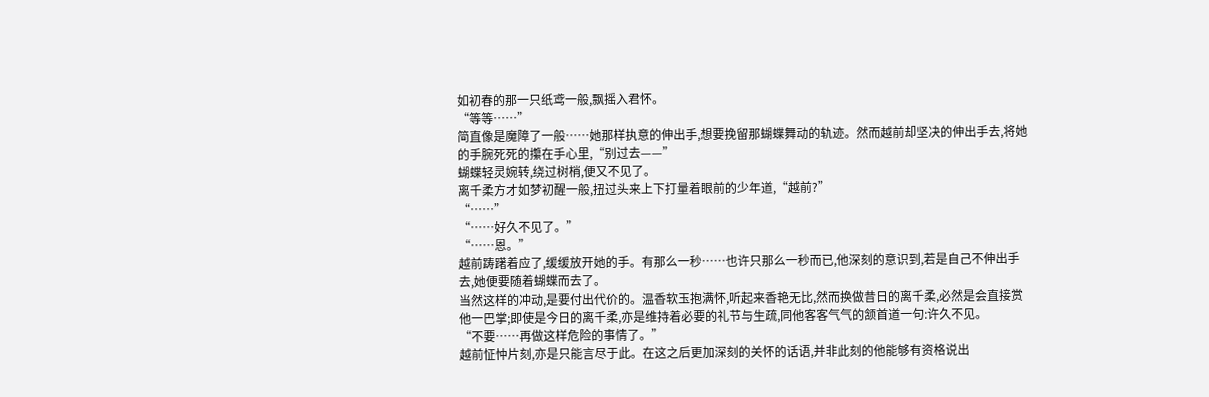如初春的那一只纸鸢一般,飘摇入君怀。
“等等……”
简直像是魔障了一般……她那样执意的伸出手,想要挽留那蝴蝶舞动的轨迹。然而越前却坚决的伸出手去,将她的手腕死死的攥在手心里,“别过去——”
蝴蝶轻灵婉转,绕过树梢,便又不见了。
离千柔方才如梦初醒一般,扭过头来上下打量着眼前的少年道,“越前?”
“……”
“……好久不见了。”
“……恩。”
越前踌躇着应了,缓缓放开她的手。有那么一秒……也许只那么一秒而已,他深刻的意识到,若是自己不伸出手去,她便要随着蝴蝶而去了。
当然这样的冲动,是要付出代价的。温香软玉抱满怀,听起来香艳无比,然而换做昔日的离千柔,必然是会直接赏他一巴掌;即使是今日的离千柔,亦是维持着必要的礼节与生疏,同他客客气气的颔首道一句:许久不见。
“不要……再做这样危险的事情了。”
越前怔忡片刻,亦是只能言尽于此。在这之后更加深刻的关怀的话语,并非此刻的他能够有资格说出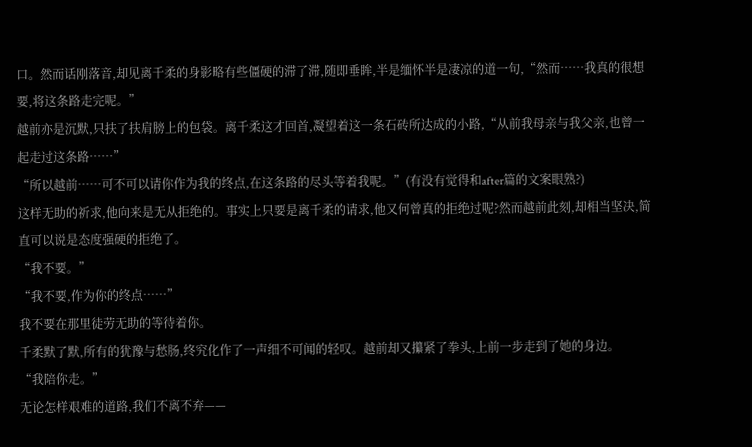口。然而话刚落音,却见离千柔的身影略有些僵硬的滞了滞,随即垂眸,半是缅怀半是凄凉的道一句,“然而……我真的很想要,将这条路走完呢。”
越前亦是沉默,只扶了扶肩膀上的包袋。离千柔这才回首,凝望着这一条石砖所达成的小路,“从前我母亲与我父亲,也曾一起走过这条路……”
“所以越前……可不可以请你作为我的终点,在这条路的尽头等着我呢。”(有没有觉得和after篇的文案眼熟?)
这样无助的祈求,他向来是无从拒绝的。事实上只要是离千柔的请求,他又何曾真的拒绝过呢?然而越前此刻,却相当坚决,简直可以说是态度强硬的拒绝了。
“我不要。”
“我不要,作为你的终点……”
我不要在那里徒劳无助的等待着你。
千柔默了默,所有的犹豫与愁肠,终究化作了一声细不可闻的轻叹。越前却又攥紧了拳头,上前一步走到了她的身边。
“我陪你走。”
无论怎样艰难的道路,我们不离不弃——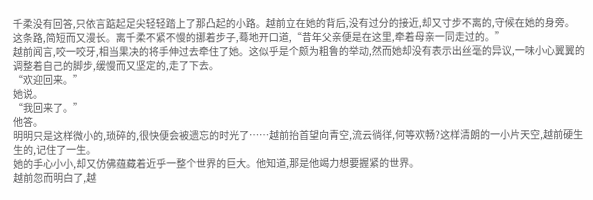千柔没有回答,只依言踮起足尖轻轻踏上了那凸起的小路。越前立在她的背后,没有过分的接近,却又寸步不离的,守候在她的身旁。
这条路,简短而又漫长。离千柔不紧不慢的挪着步子,蓦地开口道,“昔年父亲便是在这里,牵着母亲一同走过的。”
越前闻言,咬一咬牙,相当果决的将手伸过去牵住了她。这似乎是个颇为粗鲁的举动,然而她却没有表示出丝毫的异议,一味小心翼翼的调整着自己的脚步,缓慢而又坚定的,走了下去。
“欢迎回来。”
她说。
“我回来了。”
他答。
明明只是这样微小的,琐碎的,很快便会被遗忘的时光了……越前抬首望向青空,流云徜徉,何等欢畅?这样清朗的一小片天空,越前硬生生的,记住了一生。
她的手心小小,却又仿佛蕴藏着近乎一整个世界的巨大。他知道,那是他竭力想要握紧的世界。
越前忽而明白了,越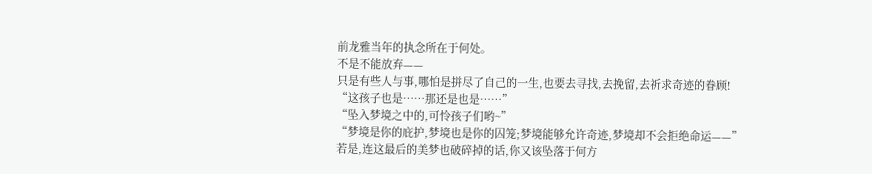前龙雅当年的执念所在于何处。
不是不能放弃——
只是有些人与事,哪怕是拼尽了自己的一生,也要去寻找,去挽留,去祈求奇迹的眷顾!
“这孩子也是……那还是也是……”
“坠入梦境之中的,可怜孩子们哟~”
“梦境是你的庇护,梦境也是你的囚笼;梦境能够允许奇迹,梦境却不会拒绝命运——”
若是,连这最后的美梦也破碎掉的话,你又该坠落于何方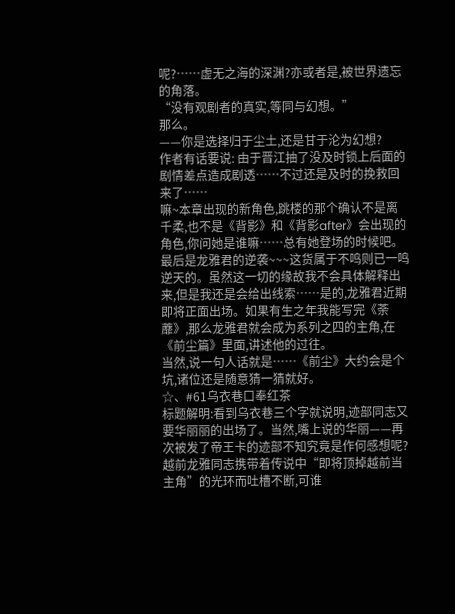呢?……虚无之海的深渊?亦或者是,被世界遗忘的角落。
“没有观剧者的真实,等同与幻想。”
那么。
——你是选择归于尘土,还是甘于沦为幻想?
作者有话要说: 由于晋江抽了没及时锁上后面的剧情差点造成剧透……不过还是及时的挽救回来了……
嘛~本章出现的新角色,跳楼的那个确认不是离千柔,也不是《背影》和《背影after》会出现的角色,你问她是谁嘛……总有她登场的时候吧。
最后是龙雅君的逆袭~~~这货属于不鸣则已一鸣逆天的。虽然这一切的缘故我不会具体解释出来,但是我还是会给出线索……是的,龙雅君近期即将正面出场。如果有生之年我能写完《荼蘼》,那么龙雅君就会成为系列之四的主角,在《前尘篇》里面,讲述他的过往。
当然,说一句人话就是……《前尘》大约会是个坑,诸位还是随意猜一猜就好。
☆、#61乌衣巷口奉红茶
标题解明:看到乌衣巷三个字就说明,迹部同志又要华丽丽的出场了。当然,嘴上说的华丽——再次被发了帝王卡的迹部不知究竟是作何感想呢?越前龙雅同志携带着传说中“即将顶掉越前当主角”的光环而吐槽不断,可谁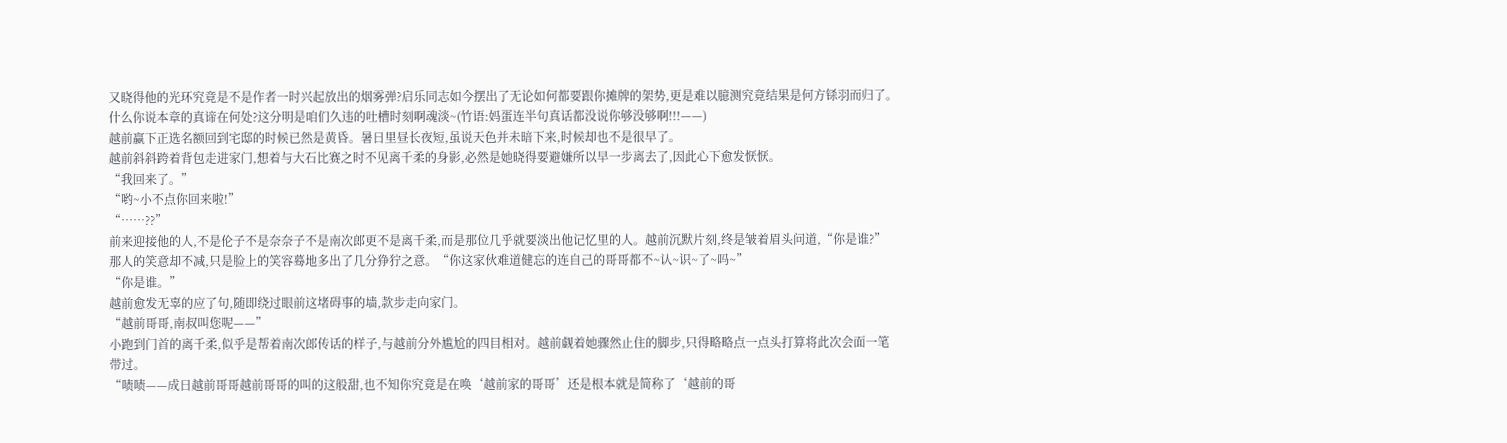又晓得他的光环究竟是不是作者一时兴起放出的烟雾弹?启乐同志如今摆出了无论如何都要跟你摊牌的架势,更是难以臆测究竟结果是何方铩羽而归了。什么你说本章的真谛在何处?这分明是咱们久违的吐槽时刻啊魂淡~(竹语:妈蛋连半句真话都没说你够没够啊!!!——)
越前赢下正选名额回到宅邸的时候已然是黄昏。暑日里昼长夜短,虽说天色并未暗下来,时候却也不是很早了。
越前斜斜跨着背包走进家门,想着与大石比赛之时不见离千柔的身影,必然是她晓得要避嫌所以早一步离去了,因此心下愈发恹恹。
“我回来了。”
“哟~小不点你回来啦!”
“……??”
前来迎接他的人,不是伦子不是奈奈子不是南次郎更不是离千柔,而是那位几乎就要淡出他记忆里的人。越前沉默片刻,终是皱着眉头问道,“你是谁?”
那人的笑意却不减,只是脸上的笑容蓦地多出了几分狰狞之意。“你这家伙难道健忘的连自己的哥哥都不~认~识~了~吗~”
“你是谁。”
越前愈发无辜的应了句,随即绕过眼前这堵碍事的墙,款步走向家门。
“越前哥哥,南叔叫您呢——”
小跑到门首的离千柔,似乎是帮着南次郎传话的样子,与越前分外尴尬的四目相对。越前觑着她骤然止住的脚步,只得略略点一点头打算将此次会面一笔带过。
“啧啧——成日越前哥哥越前哥哥的叫的这般甜,也不知你究竟是在唤‘越前家的哥哥’还是根本就是简称了‘越前的哥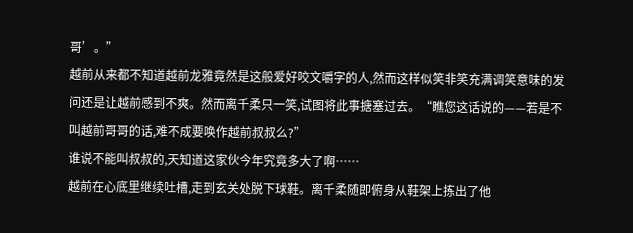哥’。”
越前从来都不知道越前龙雅竟然是这般爱好咬文嚼字的人,然而这样似笑非笑充满调笑意味的发问还是让越前感到不爽。然而离千柔只一笑,试图将此事搪塞过去。“瞧您这话说的——若是不叫越前哥哥的话,难不成要唤作越前叔叔么?”
谁说不能叫叔叔的,天知道这家伙今年究竟多大了啊……
越前在心底里继续吐槽,走到玄关处脱下球鞋。离千柔随即俯身从鞋架上拣出了他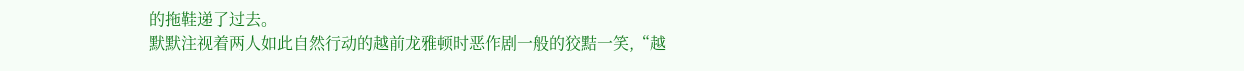的拖鞋递了过去。
默默注视着两人如此自然行动的越前龙雅顿时恶作剧一般的狡黠一笑,“越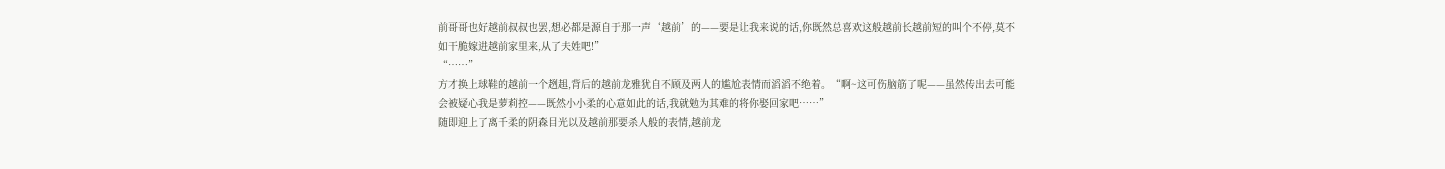前哥哥也好越前叔叔也罢,想必都是源自于那一声‘越前’的——要是让我来说的话,你既然总喜欢这般越前长越前短的叫个不停,莫不如干脆嫁进越前家里来,从了夫姓吧!”
“……”
方才换上球鞋的越前一个趔趄,背后的越前龙雅犹自不顾及两人的尴尬表情而滔滔不绝着。“啊~这可伤脑筋了呢——虽然传出去可能会被疑心我是萝莉控——既然小小柔的心意如此的话,我就勉为其难的将你娶回家吧……”
随即迎上了离千柔的阴森目光以及越前那要杀人般的表情,越前龙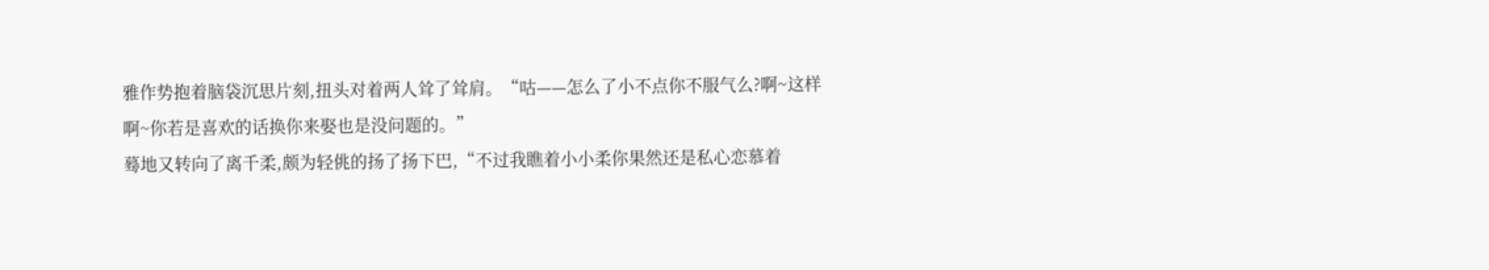雅作势抱着脑袋沉思片刻,扭头对着两人耸了耸肩。“咕——怎么了小不点你不服气么?啊~这样啊~你若是喜欢的话换你来娶也是没问题的。”
蓦地又转向了离千柔,颇为轻佻的扬了扬下巴,“不过我瞧着小小柔你果然还是私心恋慕着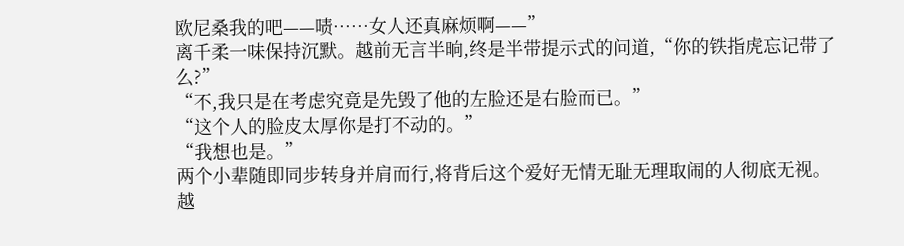欧尼桑我的吧——啧……女人还真麻烦啊——”
离千柔一味保持沉默。越前无言半晌,终是半带提示式的问道,“你的铁指虎忘记带了么?”
“不,我只是在考虑究竟是先毁了他的左脸还是右脸而已。”
“这个人的脸皮太厚你是打不动的。”
“我想也是。”
两个小辈随即同步转身并肩而行,将背后这个爱好无情无耻无理取闹的人彻底无视。越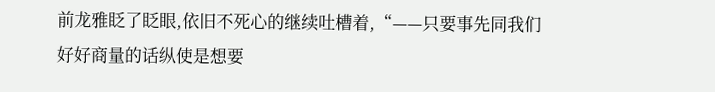前龙雅眨了眨眼,依旧不死心的继续吐槽着,“——只要事先同我们好好商量的话纵使是想要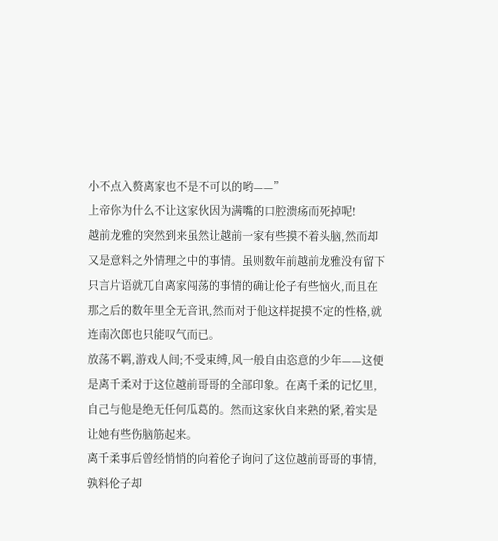小不点入赘离家也不是不可以的哟——”
上帝你为什么不让这家伙因为满嘴的口腔溃疡而死掉呢!
越前龙雅的突然到来虽然让越前一家有些摸不着头脑,然而却又是意料之外情理之中的事情。虽则数年前越前龙雅没有留下只言片语就兀自离家闯荡的事情的确让伦子有些恼火,而且在那之后的数年里全无音讯,然而对于他这样捉摸不定的性格,就连南次郎也只能叹气而已。
放荡不羁,游戏人间;不受束缚,风一般自由恣意的少年——这便是离千柔对于这位越前哥哥的全部印象。在离千柔的记忆里,自己与他是绝无任何瓜葛的。然而这家伙自来熟的紧,着实是让她有些伤脑筋起来。
离千柔事后曾经悄悄的向着伦子询问了这位越前哥哥的事情,孰料伦子却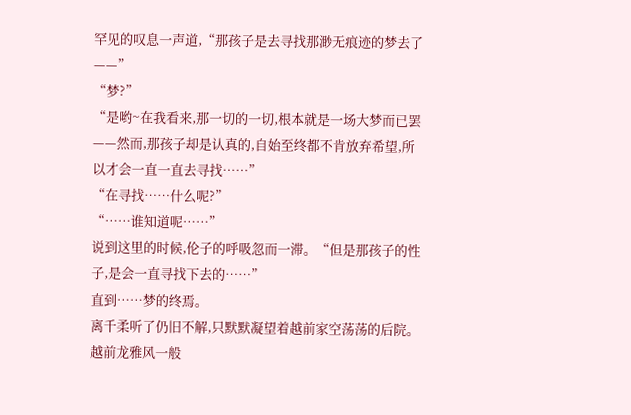罕见的叹息一声道,“那孩子是去寻找那渺无痕迹的梦去了——”
“梦?”
“是哟~在我看来,那一切的一切,根本就是一场大梦而已罢——然而,那孩子却是认真的,自始至终都不肯放弃希望,所以才会一直一直去寻找……”
“在寻找……什么呢?”
“……谁知道呢……”
说到这里的时候,伦子的呼吸忽而一滞。“但是那孩子的性子,是会一直寻找下去的……”
直到……梦的终焉。
离千柔听了仍旧不解,只默默凝望着越前家空荡荡的后院。越前龙雅风一般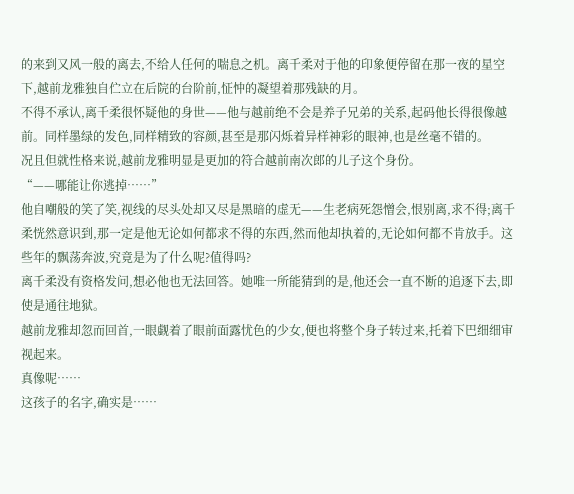的来到又风一般的离去,不给人任何的喘息之机。离千柔对于他的印象便停留在那一夜的星空下,越前龙雅独自伫立在后院的台阶前,怔忡的凝望着那残缺的月。
不得不承认,离千柔很怀疑他的身世——他与越前绝不会是养子兄弟的关系,起码他长得很像越前。同样墨绿的发色,同样精致的容颜,甚至是那闪烁着异样神彩的眼神,也是丝毫不错的。
况且但就性格来说,越前龙雅明显是更加的符合越前南次郎的儿子这个身份。
“——哪能让你逃掉……”
他自嘲般的笑了笑,视线的尽头处却又尽是黑暗的虚无——生老病死怨憎会,恨别离,求不得;离千柔恍然意识到,那一定是他无论如何都求不得的东西,然而他却执着的,无论如何都不肯放手。这些年的飘荡奔波,究竟是为了什么呢?值得吗?
离千柔没有资格发问,想必他也无法回答。她唯一所能猜到的是,他还会一直不断的追逐下去,即使是通往地狱。
越前龙雅却忽而回首,一眼觑着了眼前面露忧色的少女,便也将整个身子转过来,托着下巴细细审视起来。
真像呢……
这孩子的名字,确实是……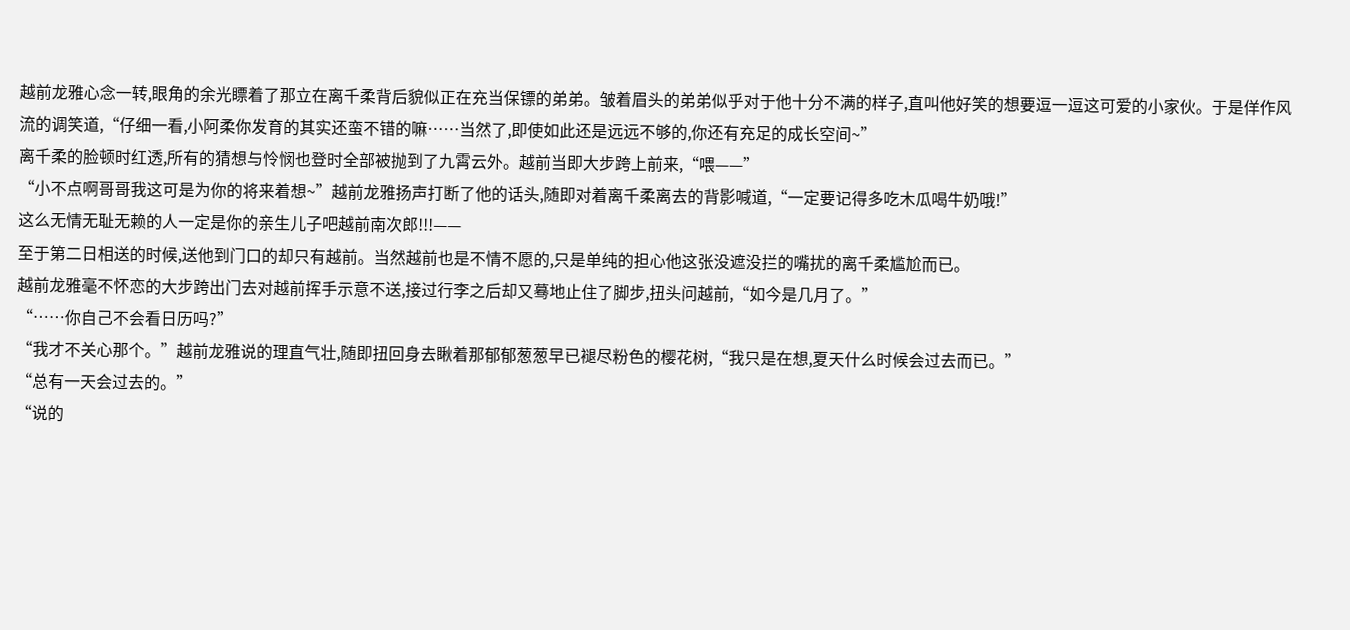越前龙雅心念一转,眼角的余光瞟着了那立在离千柔背后貌似正在充当保镖的弟弟。皱着眉头的弟弟似乎对于他十分不满的样子,直叫他好笑的想要逗一逗这可爱的小家伙。于是佯作风流的调笑道,“仔细一看,小阿柔你发育的其实还蛮不错的嘛……当然了,即使如此还是远远不够的,你还有充足的成长空间~”
离千柔的脸顿时红透,所有的猜想与怜悯也登时全部被抛到了九霄云外。越前当即大步跨上前来,“喂——”
“小不点啊哥哥我这可是为你的将来着想~”越前龙雅扬声打断了他的话头,随即对着离千柔离去的背影喊道,“一定要记得多吃木瓜喝牛奶哦!”
这么无情无耻无赖的人一定是你的亲生儿子吧越前南次郎!!!——
至于第二日相送的时候,送他到门口的却只有越前。当然越前也是不情不愿的,只是单纯的担心他这张没遮没拦的嘴扰的离千柔尴尬而已。
越前龙雅毫不怀恋的大步跨出门去对越前挥手示意不送,接过行李之后却又蓦地止住了脚步,扭头问越前,“如今是几月了。”
“……你自己不会看日历吗?”
“我才不关心那个。”越前龙雅说的理直气壮,随即扭回身去瞅着那郁郁葱葱早已褪尽粉色的樱花树,“我只是在想,夏天什么时候会过去而已。”
“总有一天会过去的。”
“说的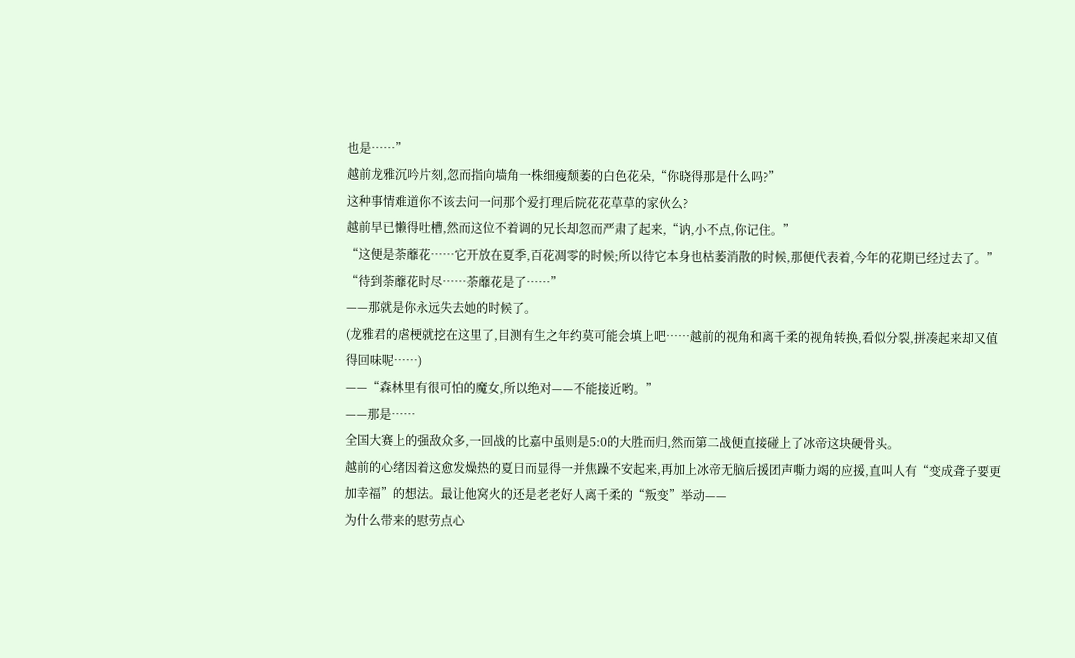也是……”
越前龙雅沉吟片刻,忽而指向墙角一株细瘦颓萎的白色花朵,“你晓得那是什么吗?”
这种事情难道你不该去问一问那个爱打理后院花花草草的家伙么?
越前早已懒得吐槽,然而这位不着调的兄长却忽而严肃了起来,“讷,小不点,你记住。”
“这便是荼蘼花……它开放在夏季,百花凋零的时候;所以待它本身也枯萎消散的时候,那便代表着,今年的花期已经过去了。”
“待到荼蘼花时尽……荼蘼花是了……”
——那就是你永远失去她的时候了。
(龙雅君的虐梗就挖在这里了,目测有生之年约莫可能会填上吧……越前的视角和离千柔的视角转换,看似分裂,拼凑起来却又值得回味呢……)
——“森林里有很可怕的魔女,所以绝对——不能接近哟。”
——那是……
全国大赛上的强敌众多,一回战的比嘉中虽则是5:0的大胜而归,然而第二战便直接碰上了冰帝这块硬骨头。
越前的心绪因着这愈发燥热的夏日而显得一并焦躁不安起来,再加上冰帝无脑后援团声嘶力竭的应援,直叫人有“变成聋子要更加幸福”的想法。最让他窝火的还是老老好人离千柔的“叛变”举动——
为什么带来的慰劳点心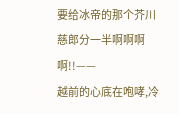要给冰帝的那个芥川慈郎分一半啊啊啊啊!!——
越前的心底在咆哮,冷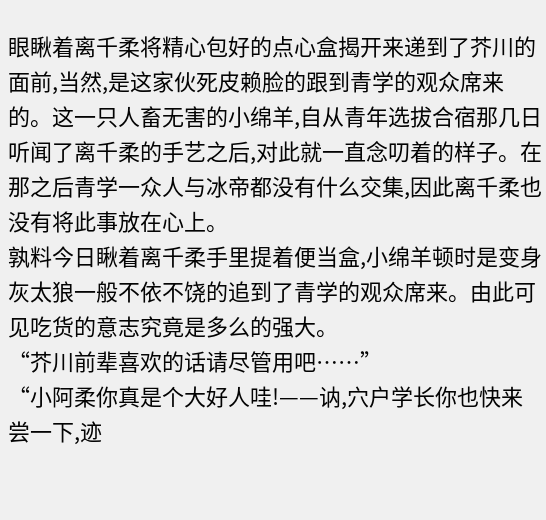眼瞅着离千柔将精心包好的点心盒揭开来递到了芥川的面前,当然,是这家伙死皮赖脸的跟到青学的观众席来的。这一只人畜无害的小绵羊,自从青年选拔合宿那几日听闻了离千柔的手艺之后,对此就一直念叨着的样子。在那之后青学一众人与冰帝都没有什么交集,因此离千柔也没有将此事放在心上。
孰料今日瞅着离千柔手里提着便当盒,小绵羊顿时是变身灰太狼一般不依不饶的追到了青学的观众席来。由此可见吃货的意志究竟是多么的强大。
“芥川前辈喜欢的话请尽管用吧……”
“小阿柔你真是个大好人哇!——讷,穴户学长你也快来尝一下,迹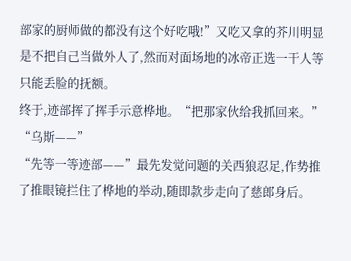部家的厨师做的都没有这个好吃哦!”又吃又拿的芥川明显是不把自己当做外人了,然而对面场地的冰帝正选一干人等只能丢脸的抚额。
终于,迹部挥了挥手示意桦地。“把那家伙给我抓回来。”
“乌斯——”
“先等一等迹部——”最先发觉问题的关西狼忍足,作势推了推眼镜拦住了桦地的举动,随即款步走向了慈郎身后。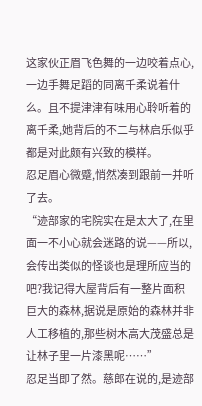这家伙正眉飞色舞的一边咬着点心,一边手舞足蹈的同离千柔说着什么。且不提津津有味用心聆听着的离千柔,她背后的不二与林启乐似乎都是对此颇有兴致的模样。
忍足眉心微蹙,悄然凑到跟前一并听了去。
“迹部家的宅院实在是太大了,在里面一不小心就会迷路的说——所以,会传出类似的怪谈也是理所应当的吧?我记得大屋背后有一整片面积巨大的森林,据说是原始的森林并非人工移植的,那些树木高大茂盛总是让林子里一片漆黑呢……”
忍足当即了然。慈郎在说的,是迹部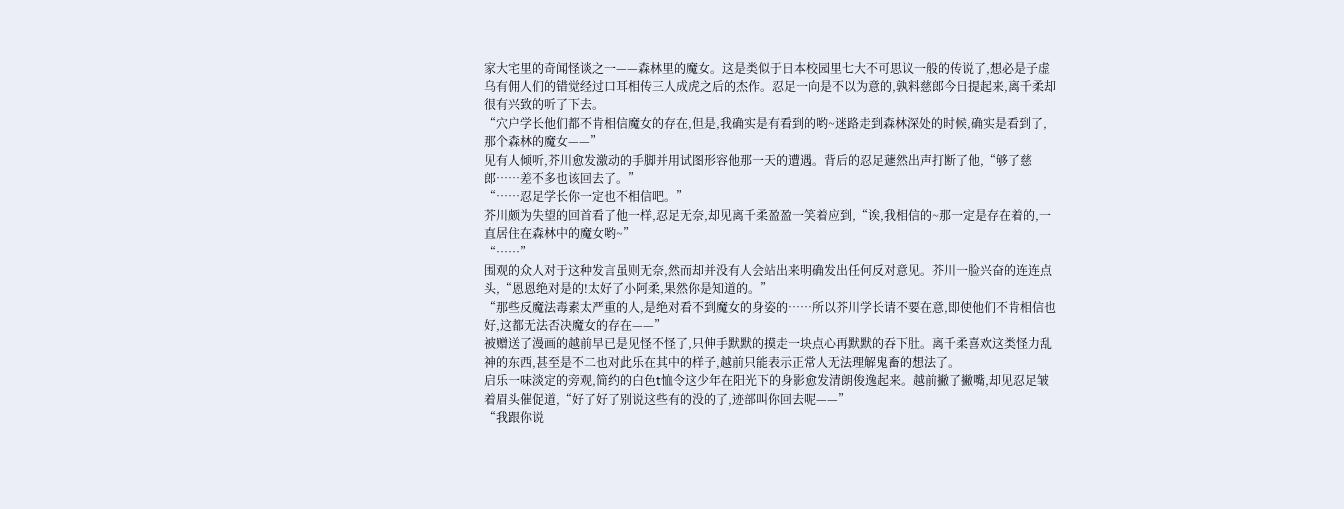家大宅里的奇闻怪谈之一——森林里的魔女。这是类似于日本校园里七大不可思议一般的传说了,想必是子虚乌有佣人们的错觉经过口耳相传三人成虎之后的杰作。忍足一向是不以为意的,孰料慈郎今日提起来,离千柔却很有兴致的听了下去。
“穴户学长他们都不肯相信魔女的存在,但是,我确实是有看到的哟~迷路走到森林深处的时候,确实是看到了,那个森林的魔女——”
见有人倾听,芥川愈发激动的手脚并用试图形容他那一天的遭遇。背后的忍足蘧然出声打断了他,“够了慈郎……差不多也该回去了。”
“……忍足学长你一定也不相信吧。”
芥川颇为失望的回首看了他一样,忍足无奈,却见离千柔盈盈一笑着应到,“诶,我相信的~那一定是存在着的,一直居住在森林中的魔女哟~”
“……”
围观的众人对于这种发言虽则无奈,然而却并没有人会站出来明确发出任何反对意见。芥川一脸兴奋的连连点头,“恩恩绝对是的!太好了小阿柔,果然你是知道的。”
“那些反魔法毒素太严重的人,是绝对看不到魔女的身姿的……所以芥川学长请不要在意,即使他们不肯相信也好,这都无法否决魔女的存在——”
被赠送了漫画的越前早已是见怪不怪了,只伸手默默的摸走一块点心再默默的吞下肚。离千柔喜欢这类怪力乱神的东西,甚至是不二也对此乐在其中的样子,越前只能表示正常人无法理解鬼畜的想法了。
启乐一味淡定的旁观,简约的白色t恤令这少年在阳光下的身影愈发清朗俊逸起来。越前撇了撇嘴,却见忍足皱着眉头催促道,“好了好了别说这些有的没的了,迹部叫你回去呢——”
“我跟你说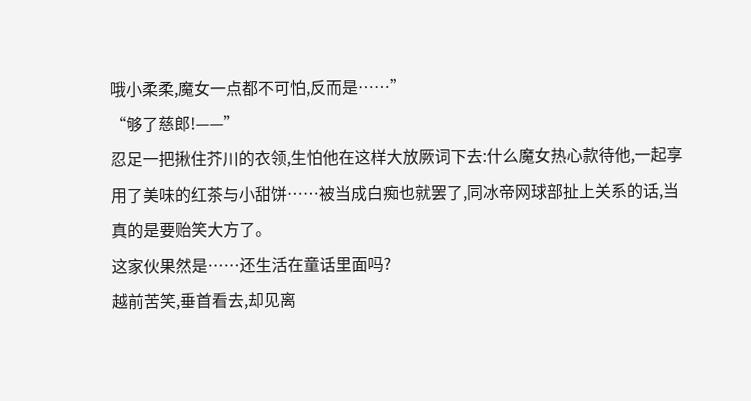哦小柔柔,魔女一点都不可怕,反而是……”
“够了慈郎!——”
忍足一把揪住芥川的衣领,生怕他在这样大放厥词下去:什么魔女热心款待他,一起享用了美味的红茶与小甜饼……被当成白痴也就罢了,同冰帝网球部扯上关系的话,当真的是要贻笑大方了。
这家伙果然是……还生活在童话里面吗?
越前苦笑,垂首看去,却见离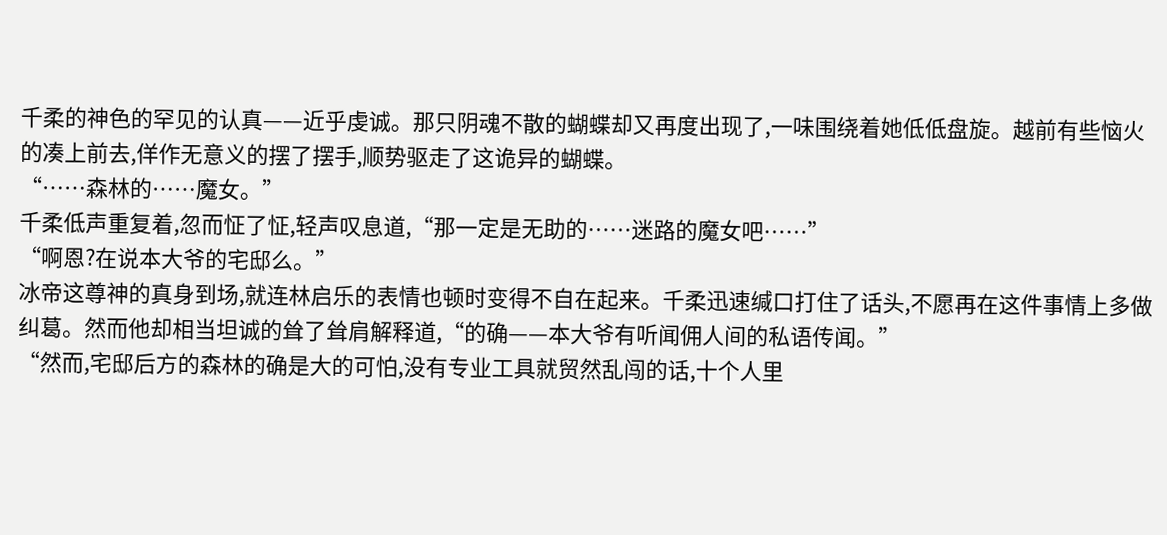千柔的神色的罕见的认真——近乎虔诚。那只阴魂不散的蝴蝶却又再度出现了,一味围绕着她低低盘旋。越前有些恼火的凑上前去,佯作无意义的摆了摆手,顺势驱走了这诡异的蝴蝶。
“……森林的……魔女。”
千柔低声重复着,忽而怔了怔,轻声叹息道,“那一定是无助的……迷路的魔女吧……”
“啊恩?在说本大爷的宅邸么。”
冰帝这尊神的真身到场,就连林启乐的表情也顿时变得不自在起来。千柔迅速缄口打住了话头,不愿再在这件事情上多做纠葛。然而他却相当坦诚的耸了耸肩解释道,“的确——本大爷有听闻佣人间的私语传闻。”
“然而,宅邸后方的森林的确是大的可怕,没有专业工具就贸然乱闯的话,十个人里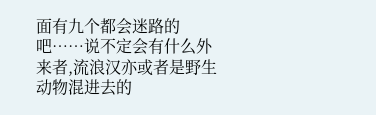面有九个都会迷路的吧……说不定会有什么外来者,流浪汉亦或者是野生动物混进去的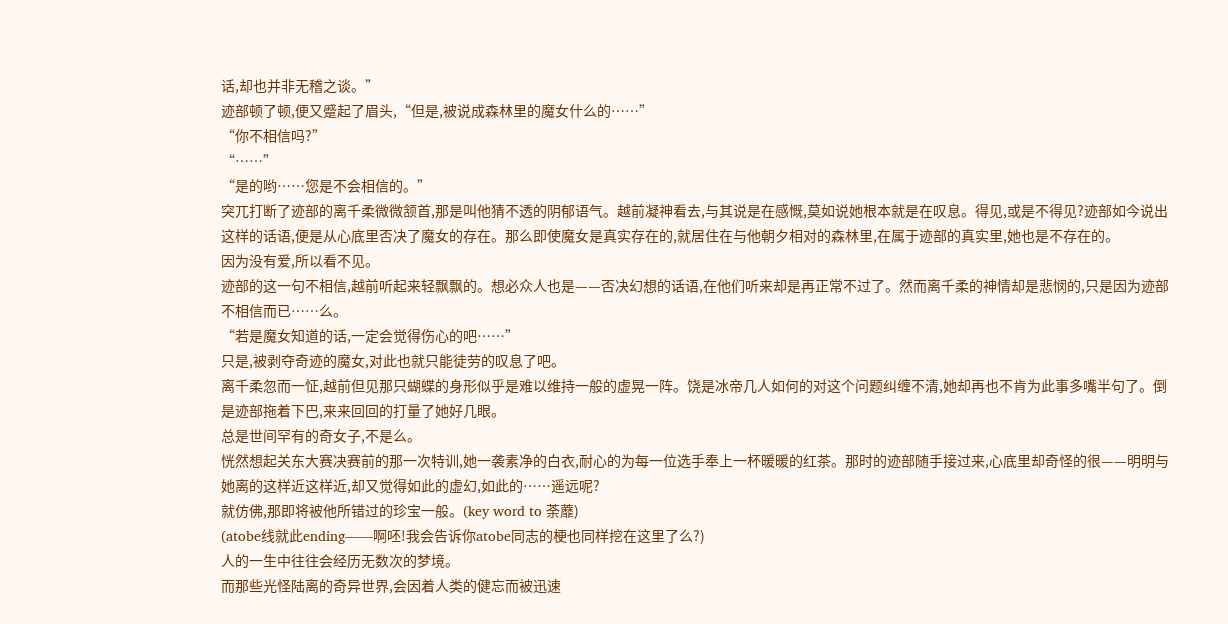话,却也并非无稽之谈。”
迹部顿了顿,便又蹙起了眉头,“但是,被说成森林里的魔女什么的……”
“你不相信吗?”
“……”
“是的哟……您是不会相信的。”
突兀打断了迹部的离千柔微微颔首,那是叫他猜不透的阴郁语气。越前凝神看去,与其说是在感慨,莫如说她根本就是在叹息。得见,或是不得见?迹部如今说出这样的话语,便是从心底里否决了魔女的存在。那么即使魔女是真实存在的,就居住在与他朝夕相对的森林里,在属于迹部的真实里,她也是不存在的。
因为没有爱,所以看不见。
迹部的这一句不相信,越前听起来轻飘飘的。想必众人也是——否决幻想的话语,在他们听来却是再正常不过了。然而离千柔的神情却是悲悯的,只是因为迹部不相信而已……么。
“若是魔女知道的话,一定会觉得伤心的吧……”
只是,被剥夺奇迹的魔女,对此也就只能徒劳的叹息了吧。
离千柔忽而一怔,越前但见那只蝴蝶的身形似乎是难以维持一般的虚晃一阵。饶是冰帝几人如何的对这个问题纠缠不清,她却再也不肯为此事多嘴半句了。倒是迹部拖着下巴,来来回回的打量了她好几眼。
总是世间罕有的奇女子,不是么。
恍然想起关东大赛决赛前的那一次特训,她一袭素净的白衣,耐心的为每一位选手奉上一杯暖暖的红茶。那时的迹部随手接过来,心底里却奇怪的很——明明与她离的这样近这样近,却又觉得如此的虚幻,如此的……遥远呢?
就仿佛,那即将被他所错过的珍宝一般。(key word to 荼蘼)
(atobe线就此ending——啊呸!我会告诉你atobe同志的梗也同样挖在这里了么?)
人的一生中往往会经历无数次的梦境。
而那些光怪陆离的奇异世界,会因着人类的健忘而被迅速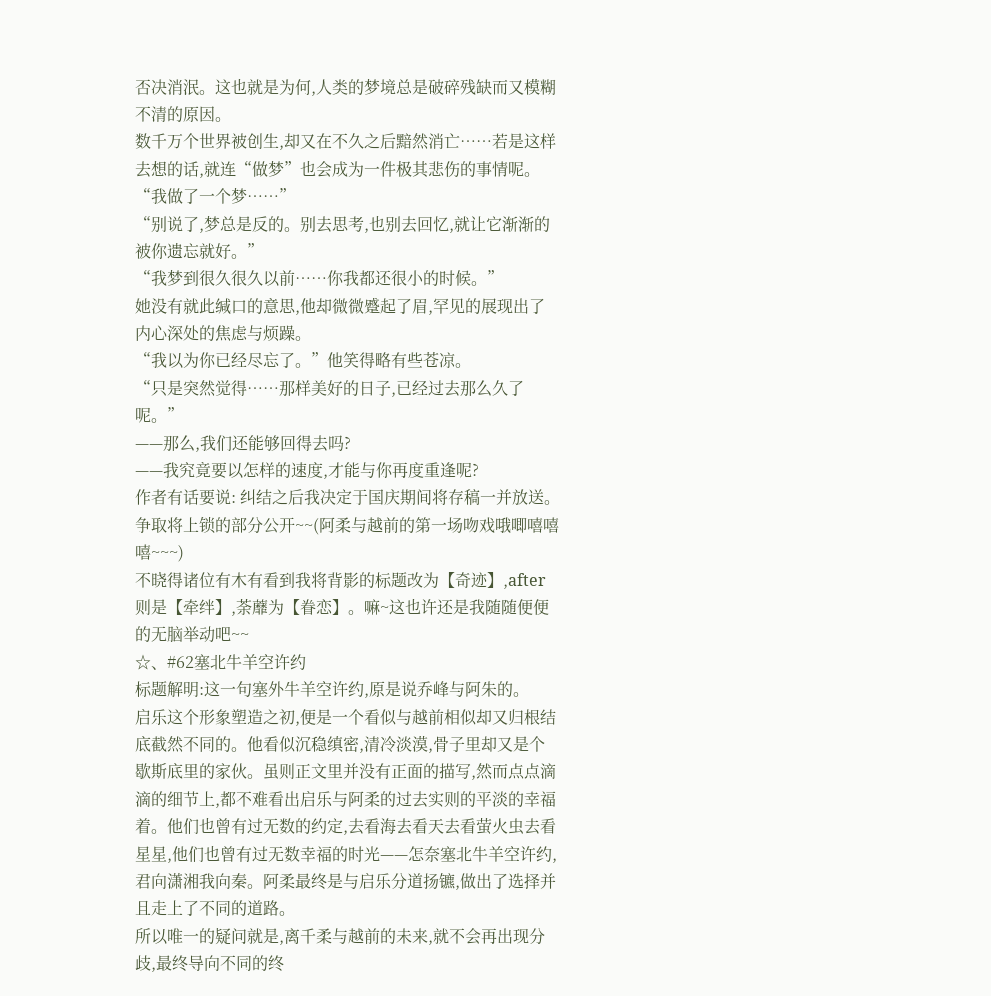否决消泯。这也就是为何,人类的梦境总是破碎残缺而又模糊不清的原因。
数千万个世界被创生,却又在不久之后黯然消亡……若是这样去想的话,就连“做梦”也会成为一件极其悲伤的事情呢。
“我做了一个梦……”
“别说了,梦总是反的。别去思考,也别去回忆,就让它渐渐的被你遗忘就好。”
“我梦到很久很久以前……你我都还很小的时候。”
她没有就此缄口的意思,他却微微蹙起了眉,罕见的展现出了内心深处的焦虑与烦躁。
“我以为你已经尽忘了。”他笑得略有些苍凉。
“只是突然觉得……那样美好的日子,已经过去那么久了呢。”
——那么,我们还能够回得去吗?
——我究竟要以怎样的速度,才能与你再度重逢呢?
作者有话要说: 纠结之后我决定于国庆期间将存稿一并放送。争取将上锁的部分公开~~(阿柔与越前的第一场吻戏哦唧嘻嘻嘻~~~)
不晓得诸位有木有看到我将背影的标题改为【奇迹】,after则是【牵绊】,荼蘼为【眷恋】。嘛~这也许还是我随随便便的无脑举动吧~~
☆、#62塞北牛羊空许约
标题解明:这一句塞外牛羊空许约,原是说乔峰与阿朱的。
启乐这个形象塑造之初,便是一个看似与越前相似却又归根结底截然不同的。他看似沉稳缜密,清冷淡漠,骨子里却又是个歇斯底里的家伙。虽则正文里并没有正面的描写,然而点点滴滴的细节上,都不难看出启乐与阿柔的过去实则的平淡的幸福着。他们也曾有过无数的约定,去看海去看天去看萤火虫去看星星,他们也曾有过无数幸福的时光——怎奈塞北牛羊空许约,君向潇湘我向秦。阿柔最终是与启乐分道扬镳,做出了选择并且走上了不同的道路。
所以唯一的疑问就是,离千柔与越前的未来,就不会再出现分歧,最终导向不同的终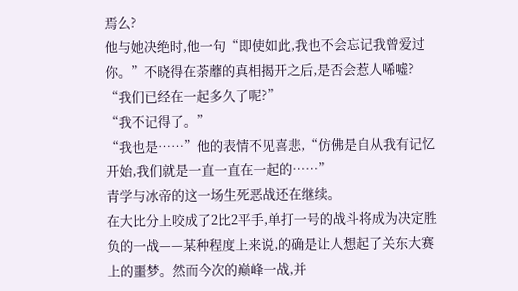焉么?
他与她决绝时,他一句“即使如此,我也不会忘记我曾爱过你。”不晓得在荼蘼的真相揭开之后,是否会惹人唏嘘?
“我们已经在一起多久了呢?”
“我不记得了。”
“我也是……”他的表情不见喜悲,“仿佛是自从我有记忆开始,我们就是一直一直在一起的……”
青学与冰帝的这一场生死恶战还在继续。
在大比分上咬成了2比2平手,单打一号的战斗将成为决定胜负的一战——某种程度上来说,的确是让人想起了关东大赛上的噩梦。然而今次的巅峰一战,并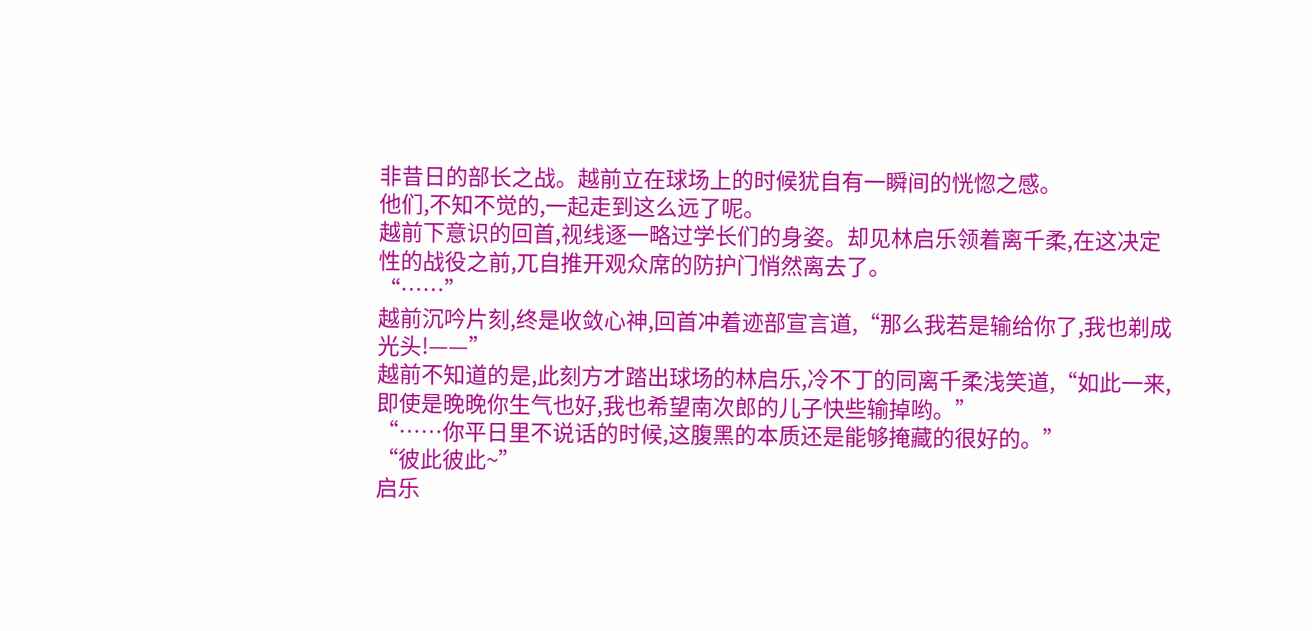非昔日的部长之战。越前立在球场上的时候犹自有一瞬间的恍惚之感。
他们,不知不觉的,一起走到这么远了呢。
越前下意识的回首,视线逐一略过学长们的身姿。却见林启乐领着离千柔,在这决定性的战役之前,兀自推开观众席的防护门悄然离去了。
“……”
越前沉吟片刻,终是收敛心神,回首冲着迹部宣言道,“那么我若是输给你了,我也剃成光头!——”
越前不知道的是,此刻方才踏出球场的林启乐,冷不丁的同离千柔浅笑道,“如此一来,即使是晚晚你生气也好,我也希望南次郎的儿子快些输掉哟。”
“……你平日里不说话的时候,这腹黑的本质还是能够掩藏的很好的。”
“彼此彼此~”
启乐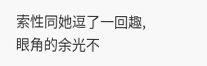索性同她逗了一回趣,眼角的余光不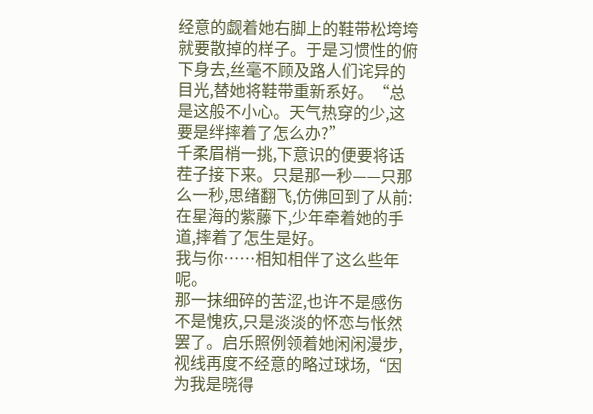经意的觑着她右脚上的鞋带松垮垮就要散掉的样子。于是习惯性的俯下身去,丝毫不顾及路人们诧异的目光,替她将鞋带重新系好。“总是这般不小心。天气热穿的少,这要是绊摔着了怎么办?”
千柔眉梢一挑,下意识的便要将话茬子接下来。只是那一秒——只那么一秒,思绪翻飞,仿佛回到了从前:在星海的紫藤下,少年牵着她的手道,摔着了怎生是好。
我与你……相知相伴了这么些年呢。
那一抹细碎的苦涩,也许不是感伤不是愧疚,只是淡淡的怀恋与怅然罢了。启乐照例领着她闲闲漫步,视线再度不经意的略过球场,“因为我是晓得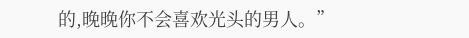的,晚晚你不会喜欢光头的男人。”